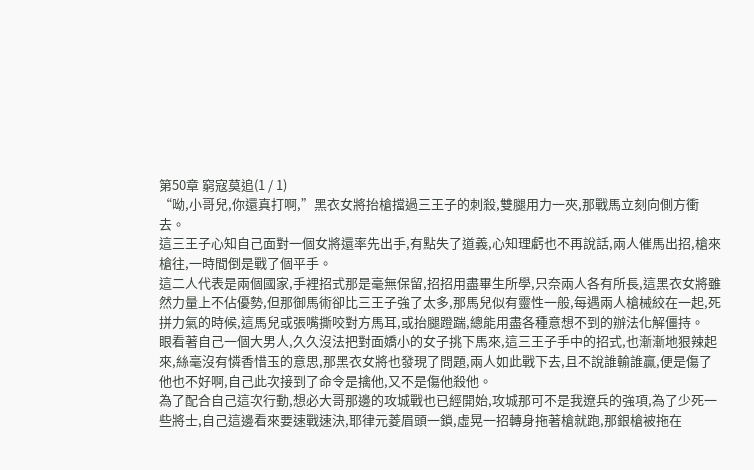第50章 窮寇莫追(1 / 1)
“呦,小哥兒,你還真打啊,”黑衣女將抬槍擋過三王子的刺殺,雙腿用力一夾,那戰馬立刻向側方衝去。
這三王子心知自己面對一個女將還率先出手,有點失了道義,心知理虧也不再說話,兩人催馬出招,槍來槍往,一時間倒是戰了個平手。
這二人代表是兩個國家,手裡招式那是毫無保留,招招用盡畢生所學,只奈兩人各有所長,這黑衣女將雖然力量上不佔優勢,但那御馬術卻比三王子強了太多,那馬兒似有靈性一般,每遇兩人槍械絞在一起,死拼力氣的時候,這馬兒或張嘴撕咬對方馬耳,或抬腿蹬踹,總能用盡各種意想不到的辦法化解僵持。
眼看著自己一個大男人,久久沒法把對面嬌小的女子挑下馬來,這三王子手中的招式,也漸漸地狠辣起來,絲毫沒有憐香惜玉的意思,那黑衣女將也發現了問題,兩人如此戰下去,且不說誰輸誰贏,便是傷了他也不好啊,自己此次接到了命令是擒他,又不是傷他殺他。
為了配合自己這次行動,想必大哥那邊的攻城戰也已經開始,攻城那可不是我遼兵的強項,為了少死一些將士,自己這邊看來要速戰速決,耶律元菱眉頭一鎖,虛晃一招轉身拖著槍就跑,那銀槍被拖在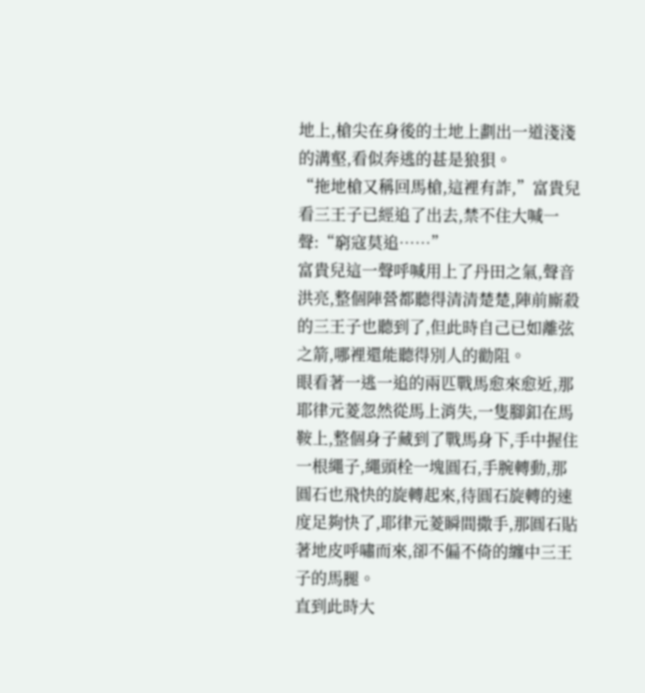地上,槍尖在身後的土地上劃出一道淺淺的溝壑,看似奔逃的甚是狼狽。
“拖地槍又稱回馬槍,這裡有詐,”富貴兒看三王子已經追了出去,禁不住大喊一聲:“窮寇莫追……”
富貴兒這一聲呼喊用上了丹田之氣,聲音洪亮,整個陣營都聽得清清楚楚,陣前廝殺的三王子也聽到了,但此時自己已如離弦之箭,哪裡還能聽得別人的勸阻。
眼看著一逃一追的兩匹戰馬愈來愈近,那耶律元菱忽然從馬上消失,一隻腳釦在馬鞍上,整個身子藏到了戰馬身下,手中握住一根繩子,繩頭栓一塊圓石,手腕轉動,那圓石也飛快的旋轉起來,待圓石旋轉的速度足夠快了,耶律元菱瞬間撒手,那圓石貼著地皮呼嘯而來,卻不偏不倚的纏中三王子的馬腿。
直到此時大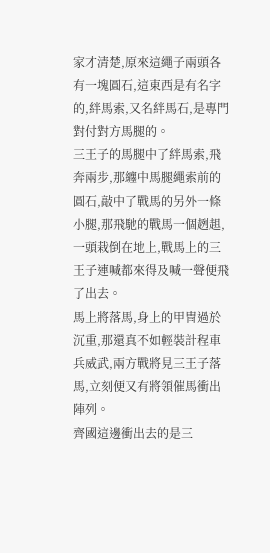家才清楚,原來這繩子兩頭各有一塊圓石,這東西是有名字的,絆馬索,又名絆馬石,是專門對付對方馬腿的。
三王子的馬腿中了絆馬索,飛奔兩步,那纏中馬腿繩索前的圓石,敲中了戰馬的另外一條小腿,那飛馳的戰馬一個趔趄,一頭栽倒在地上,戰馬上的三王子連喊都來得及喊一聲便飛了出去。
馬上將落馬,身上的甲冑過於沉重,那還真不如輕裝計程車兵威武,兩方戰將見三王子落馬,立刻便又有將領催馬衝出陣列。
齊國這邊衝出去的是三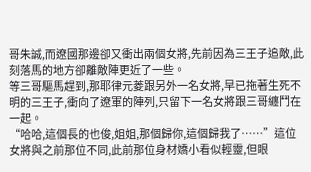哥朱誠,而遼國那邊卻又衝出兩個女將,先前因為三王子追敵,此刻落馬的地方卻離敵陣更近了一些。
等三哥驅馬趕到,那耶律元菱跟另外一名女將,早已拖著生死不明的三王子,衝向了遼軍的陣列,只留下一名女將跟三哥纏鬥在一起。
“哈哈,這個長的也俊,姐姐,那個歸你,這個歸我了……”這位女將與之前那位不同,此前那位身材嬌小看似輕靈,但眼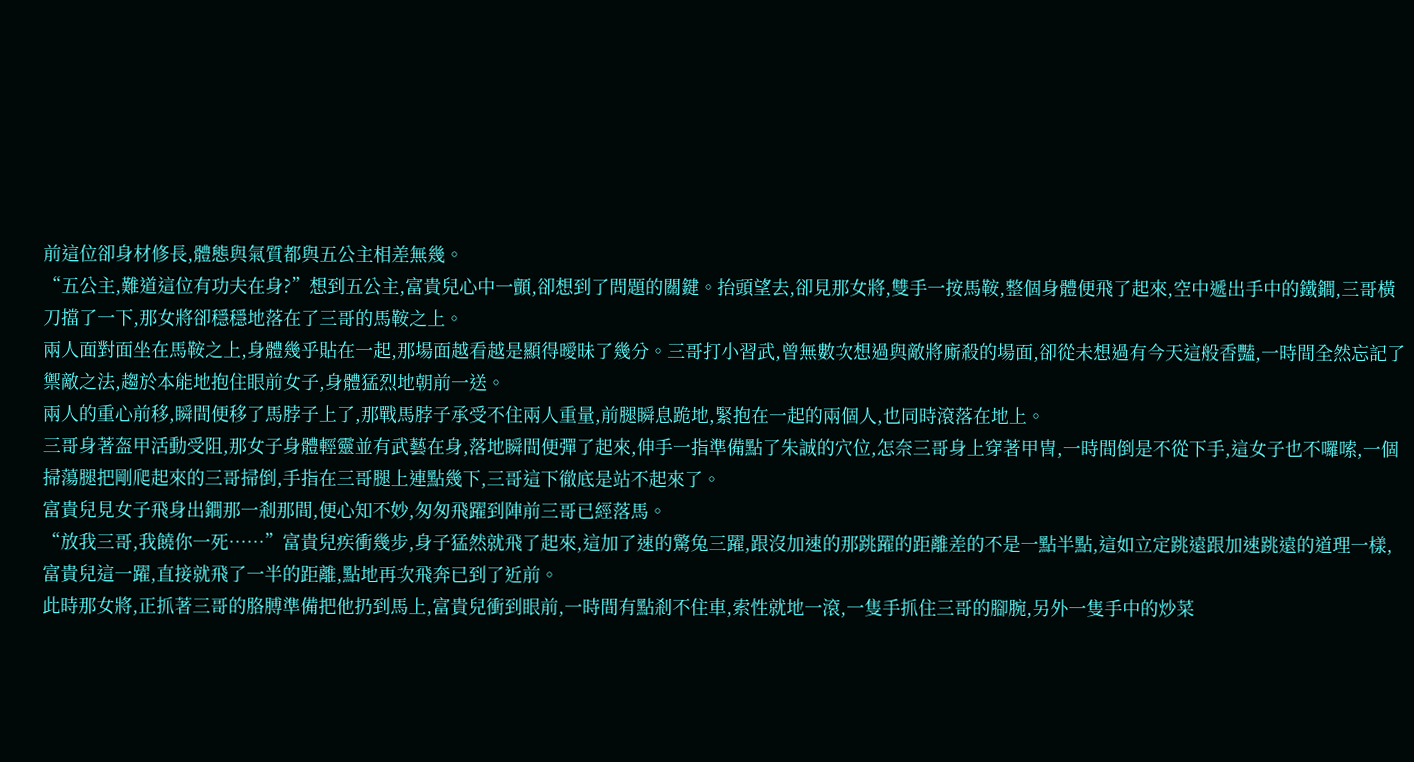前這位卻身材修長,體態與氣質都與五公主相差無幾。
“五公主,難道這位有功夫在身?”想到五公主,富貴兒心中一顫,卻想到了問題的關鍵。抬頭望去,卻見那女將,雙手一按馬鞍,整個身體便飛了起來,空中遞出手中的鐵鐧,三哥橫刀擋了一下,那女將卻穩穩地落在了三哥的馬鞍之上。
兩人面對面坐在馬鞍之上,身體幾乎貼在一起,那場面越看越是顯得曖昧了幾分。三哥打小習武,曾無數次想過與敵將廝殺的場面,卻從未想過有今天這般香豔,一時間全然忘記了禦敵之法,趨於本能地抱住眼前女子,身體猛烈地朝前一送。
兩人的重心前移,瞬間便移了馬脖子上了,那戰馬脖子承受不住兩人重量,前腿瞬息跪地,緊抱在一起的兩個人,也同時滾落在地上。
三哥身著盔甲活動受阻,那女子身體輕靈並有武藝在身,落地瞬間便彈了起來,伸手一指準備點了朱誠的穴位,怎奈三哥身上穿著甲冑,一時間倒是不從下手,這女子也不囉嗦,一個掃蕩腿把剛爬起來的三哥掃倒,手指在三哥腿上連點幾下,三哥這下徹底是站不起來了。
富貴兒見女子飛身出鐧那一剎那間,便心知不妙,匆匆飛躍到陣前三哥已經落馬。
“放我三哥,我饒你一死……”富貴兒疾衝幾步,身子猛然就飛了起來,這加了速的驚兔三躍,跟沒加速的那跳躍的距離差的不是一點半點,這如立定跳遠跟加速跳遠的道理一樣,富貴兒這一躍,直接就飛了一半的距離,點地再次飛奔已到了近前。
此時那女將,正抓著三哥的胳膊準備把他扔到馬上,富貴兒衝到眼前,一時間有點剎不住車,索性就地一滾,一隻手抓住三哥的腳腕,另外一隻手中的炒菜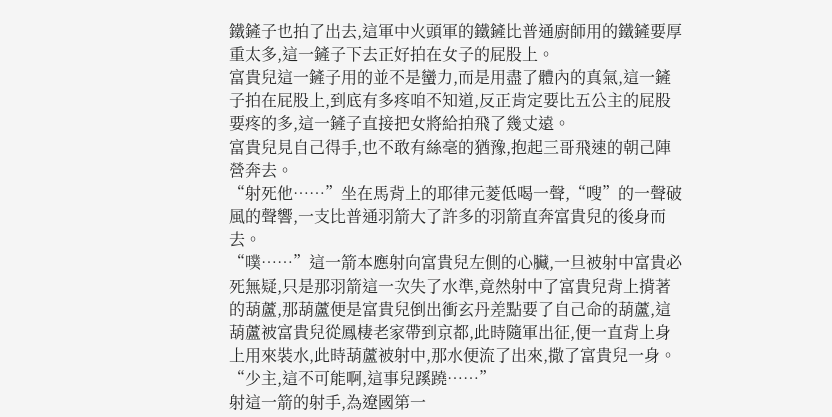鐵鏟子也拍了出去,這軍中火頭軍的鐵鏟比普通廚師用的鐵鏟要厚重太多,這一鏟子下去正好拍在女子的屁股上。
富貴兒這一鏟子用的並不是蠻力,而是用盡了體內的真氣,這一鏟子拍在屁股上,到底有多疼咱不知道,反正肯定要比五公主的屁股要疼的多,這一鏟子直接把女將給拍飛了幾丈遠。
富貴兒見自己得手,也不敢有絲毫的猶豫,抱起三哥飛速的朝己陣營奔去。
“射死他……”坐在馬背上的耶律元菱低喝一聲,“嗖”的一聲破風的聲響,一支比普通羽箭大了許多的羽箭直奔富貴兒的後身而去。
“噗……”這一箭本應射向富貴兒左側的心臟,一旦被射中富貴必死無疑,只是那羽箭這一次失了水準,竟然射中了富貴兒背上揹著的葫蘆,那葫蘆便是富貴兒倒出衝玄丹差點要了自己命的葫蘆,這葫蘆被富貴兒從鳳棲老家帶到京都,此時隨軍出征,便一直背上身上用來裝水,此時葫蘆被射中,那水便流了出來,撒了富貴兒一身。
“少主,這不可能啊,這事兒蹊蹺……”
射這一箭的射手,為遼國第一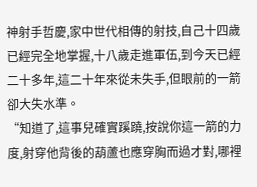神射手哲慶,家中世代相傳的射技,自己十四歲已經完全地掌握,十八歲走進軍伍,到今天已經二十多年,這二十年來從未失手,但眼前的一箭卻大失水準。
“知道了,這事兒確實蹊蹺,按說你這一箭的力度,射穿他背後的葫蘆也應穿胸而過才對,哪裡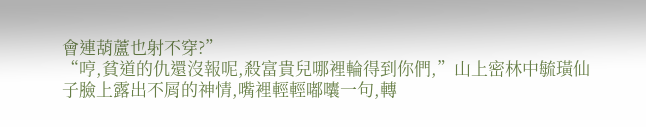會連葫蘆也射不穿?”
“哼,貧道的仇還沒報呢,殺富貴兒哪裡輪得到你們,”山上密林中毓璜仙子臉上露出不屑的神情,嘴裡輕輕嘟囔一句,轉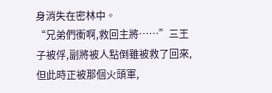身消失在密林中。
“兄弟們衝啊,救回主將……”三王子被俘,副將被人點倒雖被救了回來,但此時正被那個火頭軍,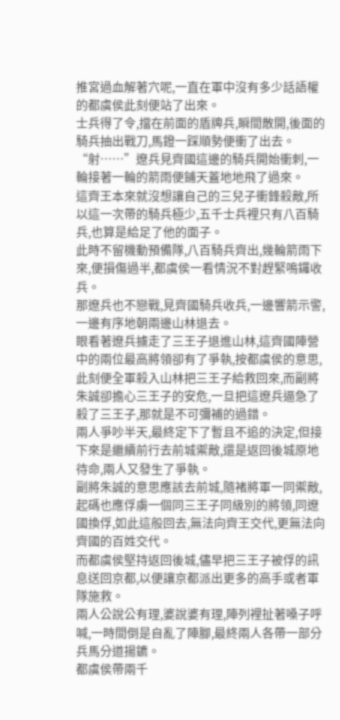推宮過血解著穴呢,一直在軍中沒有多少話語權的都虞侯此刻便站了出來。
士兵得了令,擋在前面的盾牌兵,瞬間散開,後面的騎兵抽出戰刀,馬鐙一踩順勢便衝了出去。
“射……”遼兵見齊國這邊的騎兵開始衝刺,一輪接著一輪的箭雨便鋪天蓋地地飛了過來。
這齊王本來就沒想讓自己的三兒子衝鋒殺敵,所以這一次帶的騎兵極少,五千士兵裡只有八百騎兵,也算是給足了他的面子。
此時不留機動預備隊,八百騎兵齊出,幾輪箭雨下來,便損傷過半,都虞侯一看情況不對趕緊鳴鑼收兵。
那遼兵也不戀戰,見齊國騎兵收兵,一邊響箭示警,一邊有序地朝兩邊山林退去。
眼看著遼兵擄走了三王子退進山林,這齊國陣營中的兩位最高將領卻有了爭執,按都虞侯的意思,此刻便全軍殺入山林把三王子給救回來,而副將朱誠卻擔心三王子的安危,一旦把這遼兵逼急了殺了三王子,那就是不可彌補的過錯。
兩人爭吵半天,最終定下了暫且不追的決定,但接下來是繼續前行去前城禦敵,還是返回後城原地待命,兩人又發生了爭執。
副將朱誠的意思應該去前城,隨褚將軍一同禦敵,起碼也應俘虜一個同三王子同級別的將領,同遼國換俘,如此這般回去,無法向齊王交代,更無法向齊國的百姓交代。
而都虞侯堅持返回後城,儘早把三王子被俘的訊息送回京都,以便讓京都派出更多的高手或者軍隊施救。
兩人公說公有理,婆說婆有理,陣列裡扯著嗓子呼喊,一時間倒是自亂了陣腳,最終兩人各帶一部分兵馬分道揚鑣。
都虞侯帶兩千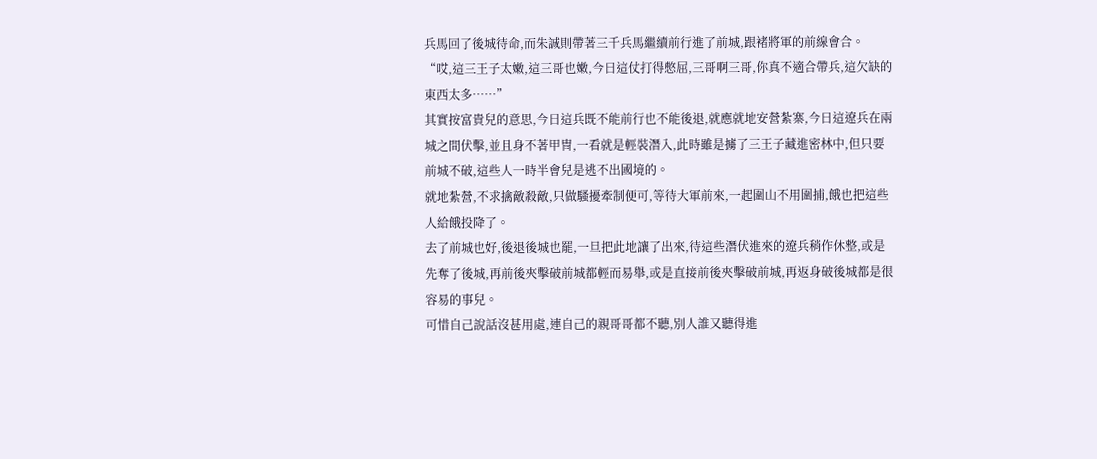兵馬回了後城待命,而朱誠則帶著三千兵馬繼續前行進了前城,跟褚將軍的前線會合。
“哎,這三王子太嫩,這三哥也嫩,今日這仗打得憋屈,三哥啊三哥,你真不適合帶兵,這欠缺的東西太多……”
其實按富貴兒的意思,今日這兵既不能前行也不能後退,就應就地安營紮寨,今日這遼兵在兩城之間伏擊,並且身不著甲冑,一看就是輕裝潛入,此時雖是擄了三王子藏進密林中,但只要前城不破,這些人一時半會兒是逃不出國境的。
就地紮營,不求擒敵殺敵,只做騷擾牽制便可,等待大軍前來,一起圍山不用圍捕,餓也把這些人給餓投降了。
去了前城也好,後退後城也罷,一旦把此地讓了出來,待這些潛伏進來的遼兵稍作休整,或是先奪了後城,再前後夾擊破前城都輕而易舉,或是直接前後夾擊破前城,再返身破後城都是很容易的事兒。
可惜自己說話沒甚用處,連自己的親哥哥都不聽,別人誰又聽得進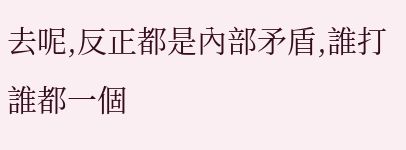去呢,反正都是內部矛盾,誰打誰都一個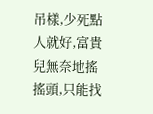吊樣,少死點人就好,富貴兒無奈地搖搖頭,只能找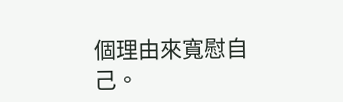個理由來寬慰自己。